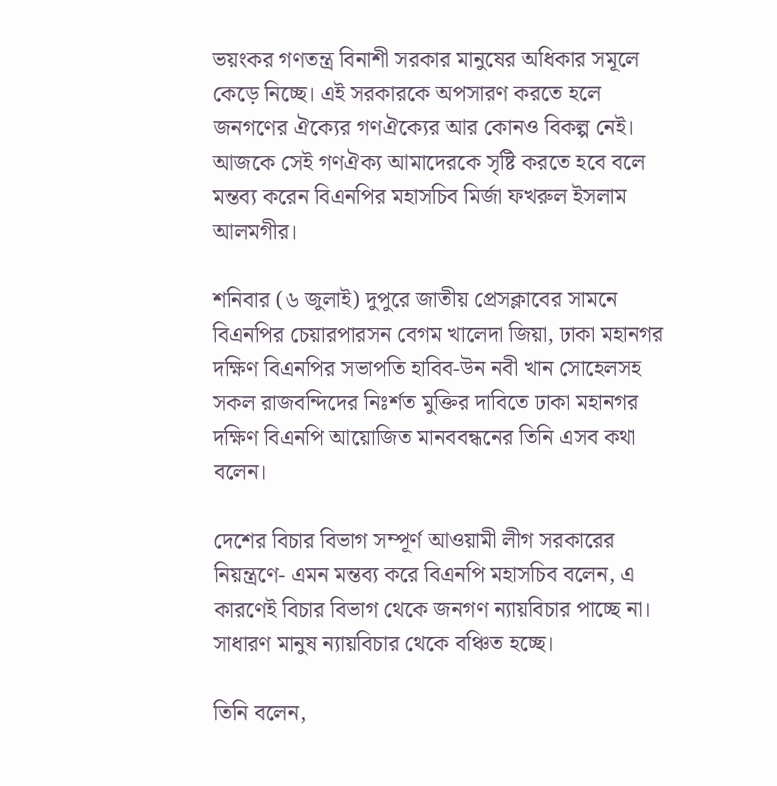ভয়ংকর গণতন্ত্র বিনাশী সরকার মানুষের অধিকার সমূলে কেড়ে নিচ্ছে। এই সরকারকে অপসারণ করতে হলে জনগণের ঐক্যের গণঐক্যের আর কোনও বিকল্প নেই। আজকে সেই গণঐক্য আমাদেরকে সৃষ্টি করতে হবে বলে মন্তব্য করেন বিএনপির মহাসচিব মির্জা ফখরুল ইসলাম আলমগীর।

শনিবার (৬ জুলাই) দুপুরে জাতীয় প্রেসক্লাবের সামনে বিএনপির চেয়ারপারসন বেগম খালেদা জিয়া, ঢাকা মহানগর দক্ষিণ বিএনপির সভাপতি হাবিব-উন নবী খান সোহেলসহ সকল রাজবন্দিদের নিঃর্শত মুক্তির দাবিতে ঢাকা মহানগর দক্ষিণ বিএনপি আয়োজিত মানববন্ধনের তিনি এসব কথা বলেন।

দেশের বিচার বিভাগ সম্পূর্ণ আওয়ামী লীগ সরকারের নিয়ন্ত্রণে- এমন মন্তব্য করে বিএনপি মহাসচিব বলেন, এ কারণেই বিচার বিভাগ থেকে জনগণ ন্যায়বিচার পাচ্ছে না। সাধারণ মানুষ ন্যায়বিচার থেকে বঞ্চিত হচ্ছে।

তিনি বলেন,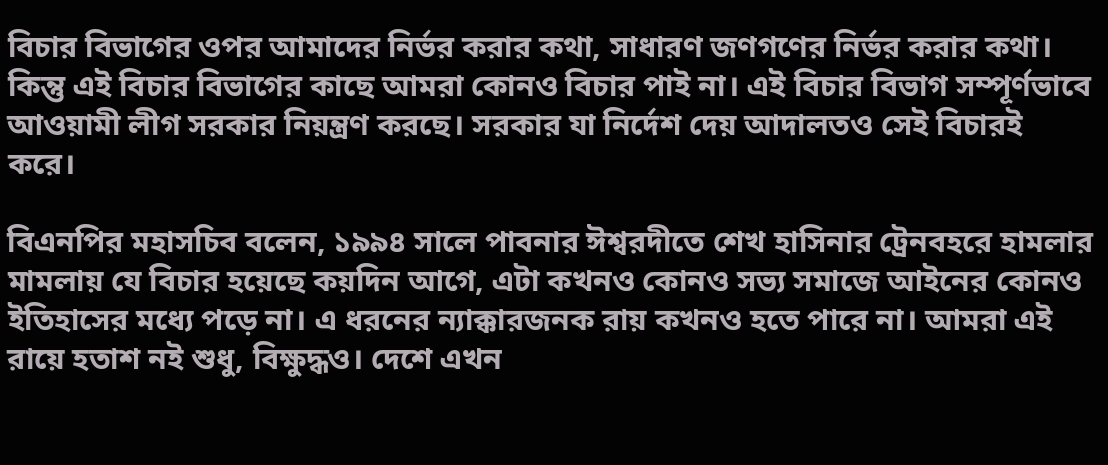বিচার বিভাগের ওপর আমাদের নির্ভর করার কথা, সাধারণ জণগণের নির্ভর করার কথা। কিন্তু এই বিচার বিভাগের কাছে আমরা কোনও বিচার পাই না। এই বিচার বিভাগ সম্পূর্ণভাবে আওয়ামী লীগ সরকার নিয়ন্ত্রণ করছে। সরকার যা নির্দেশ দেয় আদালতও সেই বিচারই করে।

বিএনপির মহাসচিব বলেন, ১৯৯৪ সালে পাবনার ঈশ্বরদীতে শেখ হাসিনার ট্রেনবহরে হামলার মামলায় যে বিচার হয়েছে কয়দিন আগে, এটা কখনও কোনও সভ্য সমাজে আইনের কোনও ইতিহাসের মধ্যে পড়ে না। এ ধরনের ন্যাক্কারজনক রায় কখনও হতে পারে না। আমরা এই রায়ে হতাশ নই শুধু, বিক্ষুদ্ধও। দেশে এখন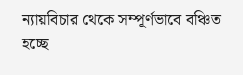ন্যায়বিচার থেকে সম্পূর্ণভাবে বঞ্চিত হচ্ছে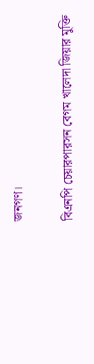জনগণ।

বিএনপি চেয়ারপারসন বেগম খালেদা জিয়ার মুক্তি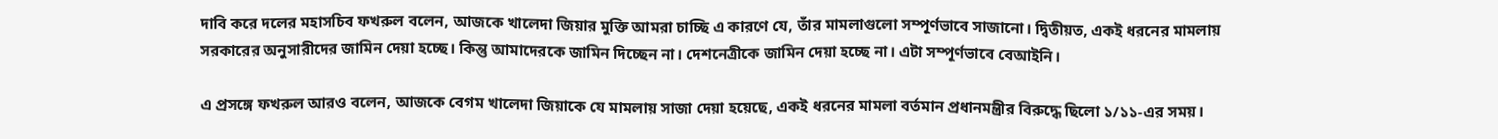দাবি করে দলের মহাসচিব ফখরুল বলেন, আজকে খালেদা জিয়ার মুক্তি আমরা চাচ্ছি এ কারণে যে, তাঁর মামলাগুলো সম্পূর্ণভাবে সাজানো। দ্বিতীয়ত, একই ধরনের মামলায় সরকারের অনুসারীদের জামিন দেয়া হচ্ছে। কিন্তু আমাদেরকে জামিন দিচ্ছেন না। দেশনেত্রীকে জামিন দেয়া হচ্ছে না। এটা সম্পূর্ণভাবে বেআইনি।

এ প্রসঙ্গে ফখরুল আরও বলেন, আজকে বেগম খালেদা জিয়াকে যে মামলায় সাজা দেয়া হয়েছে, একই ধরনের মামলা বর্তমান প্রধানমন্ত্রীর বিরুদ্ধে ছিলো ১/১১-এর সময়।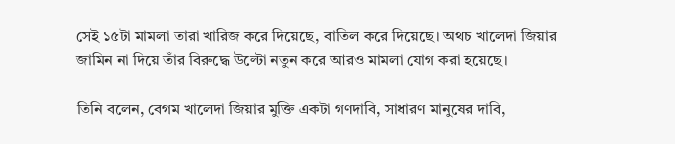সেই ১৫টা মামলা তারা খারিজ করে দিয়েছে, বাতিল করে দিয়েছে। অথচ খালেদা জিয়ার জামিন না দিয়ে তাঁর বিরুদ্ধে উল্টো নতুন করে আরও মামলা যোগ করা হয়েছে।

তিনি বলেন, বেগম খালেদা জিয়ার মুক্তি একটা গণদাবি, সাধারণ মানুষের দাবি,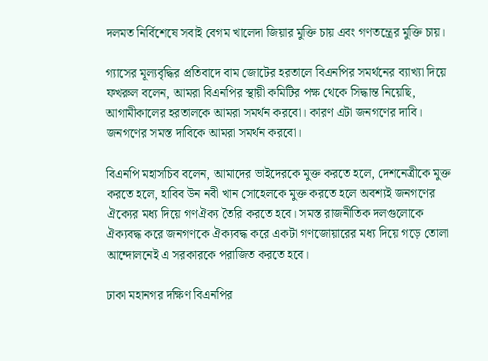দলমত নির্বিশেষে সবাই বেগম খালেদা জিয়ার মুক্তি চায় এবং গণতন্ত্রের মুক্তি চায়।

গ্যাসের মূল্যবৃদ্ধির প্রতিবাদে বাম জোটের হরতালে বিএনপির সমর্থনের ব্যাখ্যা দিয়ে ফখরুল বলেন, আমরা বিএনপির স্থায়ী কমিটির পক্ষ থেকে সিদ্ধান্ত নিয়েছি, আগামীকালের হরতালকে আমরা সমর্থন করবো। কারণ এটা জনগণের দাবি। জনগণের সমস্ত দাবিকে আমরা সমর্থন করবো।

বিএনপি মহাসচিব বলেন, আমাদের ভাইদেরকে মুক্ত করতে হলে, দেশনেত্রীকে মুক্ত করতে হলে, হাবিব উন নবী খান সোহেলকে মুক্ত করতে হলে অবশ্যই জনগণের ঐক্যের মধ্য দিয়ে গণঐক্য তৈরি করতে হবে। সমস্ত রাজনীতিক দলগুলোকে ঐক্যবদ্ধ করে জনগণকে ঐক্যবদ্ধ করে একটা গণজোয়ারের মধ্য দিয়ে গড়ে তোলা আন্দোলনেই এ সরকারকে পরাজিত করতে হবে।

ঢাকা মহানগর দক্ষিণ বিএনপির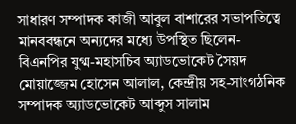সাধারণ সম্পাদক কাজী আবুল বাশারের সভাপতিত্বে মানববন্ধনে অন্যদের মধ্যে উপস্থিত ছিলেন- বিএনপির যুগ্ম-মহাসচিব অ্যাডভোকেট সৈয়দ মোয়াজ্জেম হোসেন আলাল, কেন্দ্রীয় সহ-সাংগঠনিক সম্পাদক অ্যাডভোকেট আব্দুস সালাম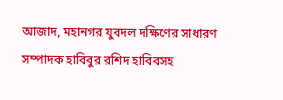আজাদ, মহানগর যুবদল দক্ষিণের সাধারণ সম্পাদক হাবিবুর রশিদ হাবিবসহ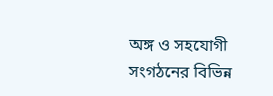অঙ্গ ও সহযোগী সংগঠনের বিভিন্ন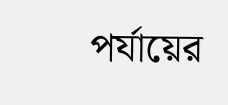পর্যায়ের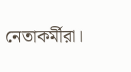নেতাকর্মীরা।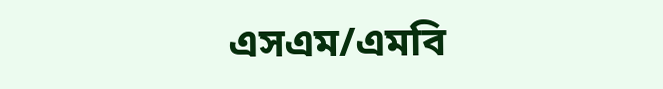এসএম/এমবি